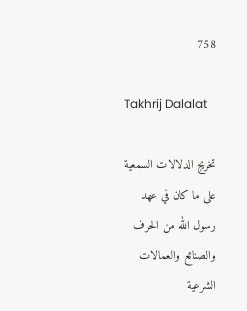758

Takhrij Dalalat

تخريج الدلالات السمعية على ما كان في عهد رسول الله من الحرف والصنائع والعمالات الشرعية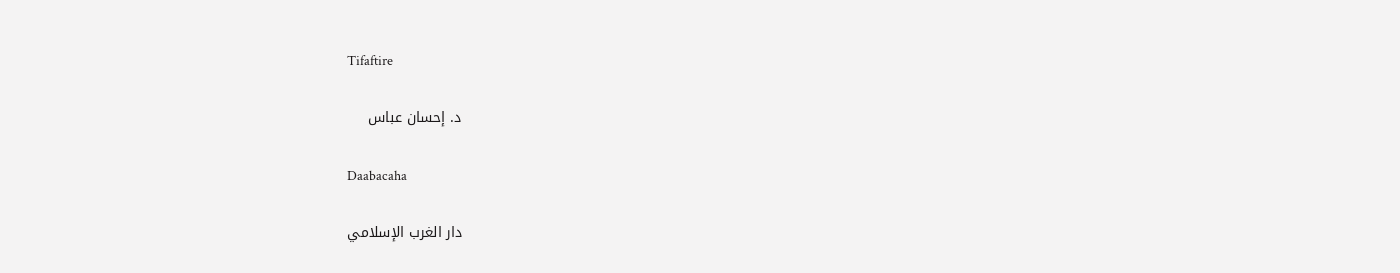Tifaftire

د. إحسان عباس

Daabacaha

دار الغرب الإسلامي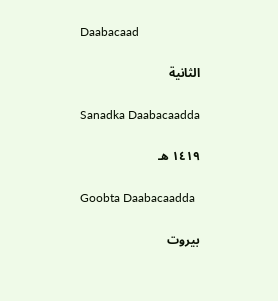Daabacaad

الثانية

Sanadka Daabacaadda

١٤١٩ هـ

Goobta Daabacaadda

بيروت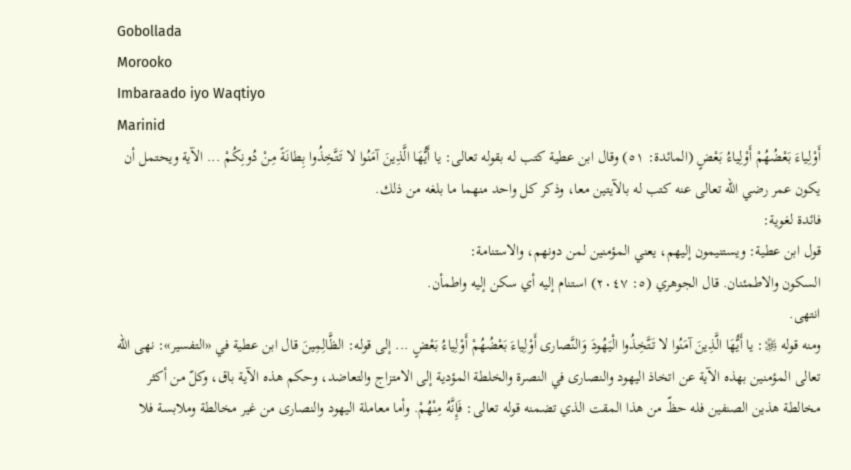Gobollada
Morooko
Imbaraado iyo Waqtiyo
Marinid
أَوْلِياءَ بَعْضُهُمْ أَوْلِياءُ بَعْضٍ (المائدة: ٥١) وقال ابن عطية كتب له بقوله تعالى: يا أَيُّهَا الَّذِينَ آمَنُوا لا تَتَّخِذُوا بِطانَةً مِنْ دُونِكُمْ ... الآية ويحتمل أن يكون عمر رضي الله تعالى عنه كتب له بالآيتين معا، وذكر كل واحد منهما ما بلغه من ذلك.
فائدة لغوية:
قول ابن عطية: ويستنيمون إليهم، يعني المؤمنين لمن دونهم، والاستنامة:
السكون والاطمئنان. قال الجوهري (٥: ٢٠٤٧) استنام إليه أي سكن إليه واطمأن.
انتهى.
ومنه قوله ﷿: يا أَيُّهَا الَّذِينَ آمَنُوا لا تَتَّخِذُوا الْيَهُودَ وَالنَّصارى أَوْلِياءَ بَعْضُهُمْ أَوْلِياءُ بَعْضٍ ... إلى قوله: الظَّالِمِينَ قال ابن عطية في «التفسير»: نهى الله تعالى المؤمنين بهذه الآية عن اتخاذ اليهود والنصارى في النصرة والخلطة المؤدية إلى الامتزاج والتعاضد، وحكم هذه الآية باق، وكلّ من أكثر مخالطة هذين الصنفين فله حظّ من هذا المقت الذي تضمنه قوله تعالى: فَإِنَّهُ مِنْهُمْ. وأما معاملة اليهود والنصارى من غير مخالطة وملابسة فلا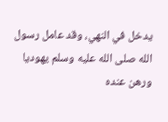يدخل في النهي، وقد عامل رسول الله صلى الله عليه وسلم يهوديا ورهن عنده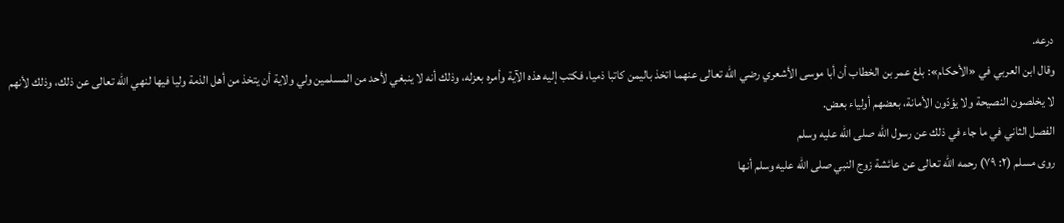درعه.
وقال ابن العربي في «الأحكام»: بلغ عمر بن الخطاب أن أبا موسى الأشعري رضي الله تعالى عنهما اتخذ باليمن كاتبا ذميا، فكتب إليه هذه الآية وأمره بعزله، وذلك أنه لا ينبغي لأحد من المسلمين ولي ولاية أن يتخذ من أهل الذمة وليا فيها لنهي الله تعالى عن ذلك، وذلك لأنهم لا يخلصون النصيحة ولا يؤدّون الأمانة، بعضهم أولياء بعض.
الفصل الثاني في ما جاء في ذلك عن رسول الله صلى الله عليه وسلم
روى مسلم (٢: ٧٩) رحمه الله تعالى عن عائشة زوج النبي صلى الله عليه وسلم أنها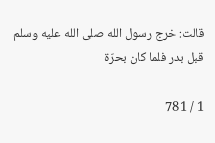قالت: خرج رسول الله صلى الله عليه وسلم قبل بدر فلما كان بحرّة

1 / 781